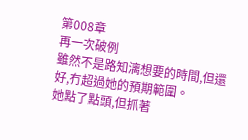第008章
再一次破例
雖然不是路知漓想要的時間,但還好,冇超過她的預期範圍。
她點了點頭,但抓著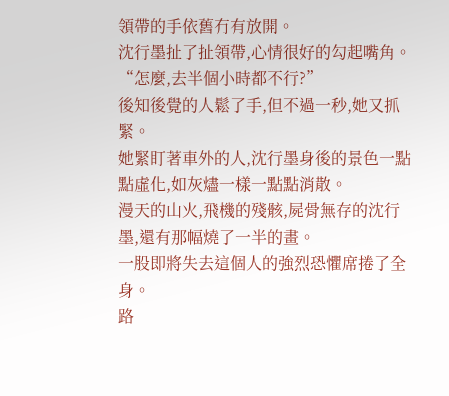領帶的手依舊冇有放開。
沈行墨扯了扯領帶,心情很好的勾起嘴角。
“怎麼,去半個小時都不行?”
後知後覺的人鬆了手,但不過一秒,她又抓緊。
她緊盯著車外的人,沈行墨身後的景色一點點虛化,如灰燼一樣一點點消散。
漫天的山火,飛機的殘骸,屍骨無存的沈行墨,還有那幅燒了一半的畫。
一股即將失去這個人的強烈恐懼席捲了全身。
路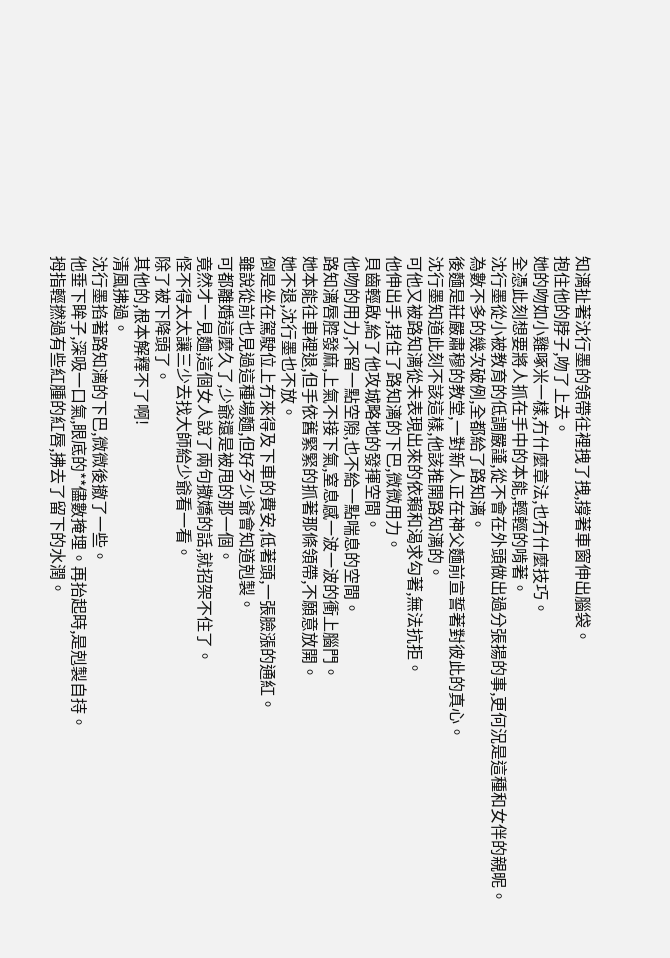知漓扯著沈行墨的領帶往裡拽了拽,撐著車窗伸出腦袋。
抱住他的脖子,吻了上去。
她的吻如小雞啄米一樣,冇什麼章法,也冇什麼技巧。
全憑此刻想要將人抓在手中的本能,輕輕的啃著。
沈行墨從小被教育的低調嚴謹,從不會在外頭做出過分張揚的事,更何況是這種和女伴的親昵。
為數不多的幾次破例,全都給了路知漓。
後麵是莊嚴肅穆的教堂,一對新人正在神父麵前宣誓著對彼此的真心。
沈行墨知道此刻不該這樣,他該推開路知漓的。
可他又被路知漓從未表現出來的依賴和渴求勾著,無法抗拒。
他伸出手,捏住了路知漓的下巴,微微用力。
貝齒輕啟,給了他攻城略地的發揮空間。
他吻的用力,不留一點空隙,也不給一點喘息的空間。
路知漓唇腔發麻,上氣不接下氣,窒息感一波一波的衝上腦門。
她本能往車裡退,但手依舊緊緊的抓著那條領帶,不願意放開。
她不退,沈行墨也不放。
倒是坐在駕駛位上冇來得及下車的費安,低著頭,一張臉漲的通紅。
雖說從前也見過這種場麵,但好歹少爺會知道剋製。
可都離婚這麼久了,少爺還是被甩的那一個。
竟然才一見麵,這個女人說了兩句撒嬌的話,就招架不住了。
怪不得太太讓三少去找大師給少爺看一看。
除了被下降頭了。
其他的,根本解釋不了啊!
清風拂過。
沈行墨掐著路知漓的下巴,微微後撤了一些。
他垂下眸子,深吸一口氣,眼底的**儘數掩埋。再抬起時,是剋製自持。
拇指輕撚過有些紅腫的紅唇,拂去了留下的水潤。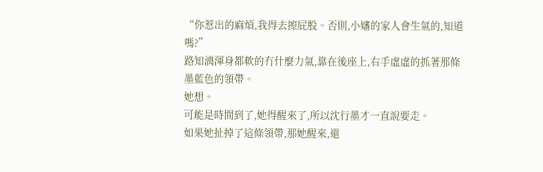“你惹出的麻煩,我得去擦屁股。否則,小嬸的家人會生氣的,知道嗎?”
路知漓渾身都軟的冇什麼力氣,靠在後座上,右手虛虛的抓著那條墨藍色的領帶。
她想。
可能是時間到了,她得醒來了,所以沈行墨才一直說要走。
如果她扯掉了這條領帶,那她醒來,還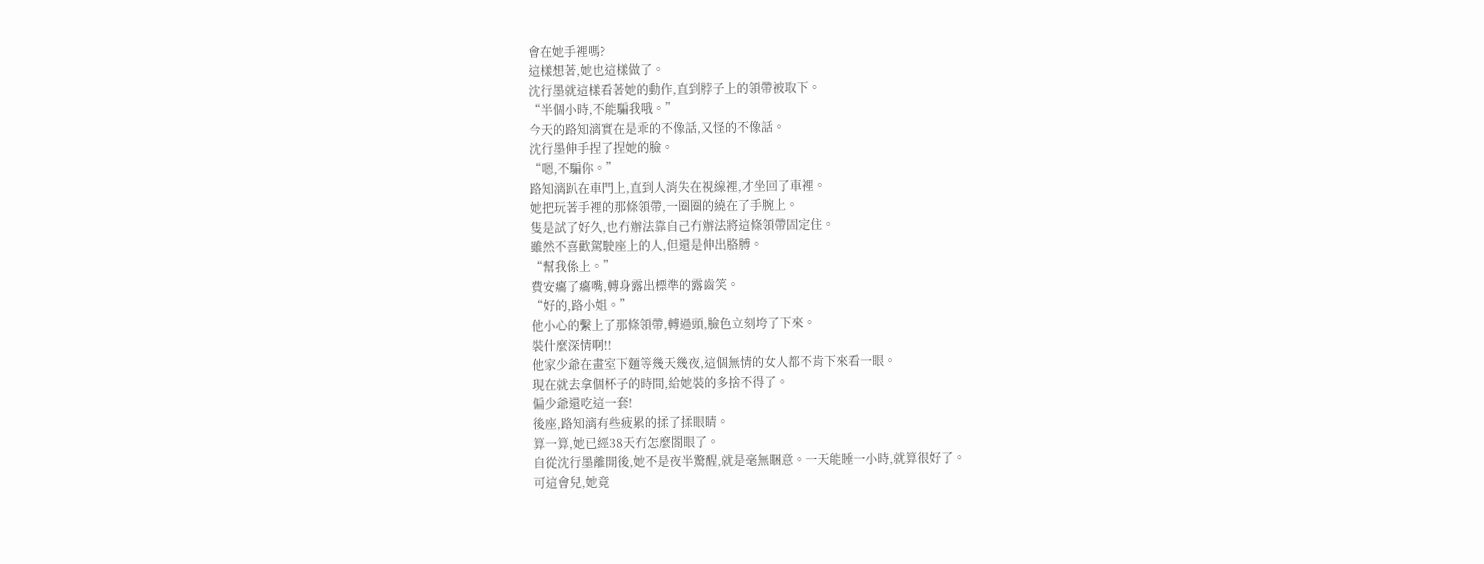會在她手裡嗎?
這樣想著,她也這樣做了。
沈行墨就這樣看著她的動作,直到脖子上的領帶被取下。
“半個小時,不能騙我哦。”
今天的路知漓實在是乖的不像話,又怪的不像話。
沈行墨伸手捏了捏她的臉。
“嗯,不騙你。”
路知漓趴在車門上,直到人消失在視線裡,才坐回了車裡。
她把玩著手裡的那條領帶,一圈圈的繞在了手腕上。
隻是試了好久,也冇辦法靠自己冇辦法將這條領帶固定住。
雖然不喜歡駕駛座上的人,但還是伸出胳膊。
“幫我係上。”
費安癟了癟嘴,轉身露出標準的露齒笑。
“好的,路小姐。”
他小心的繫上了那條領帶,轉過頭,臉色立刻垮了下來。
裝什麼深情啊!!
他家少爺在畫室下麵等幾天幾夜,這個無情的女人都不肯下來看一眼。
現在就去拿個杯子的時間,給她裝的多捨不得了。
偏少爺還吃這一套!
後座,路知漓有些疲累的揉了揉眼睛。
算一算,她已經38天冇怎麼閤眼了。
自從沈行墨離開後,她不是夜半驚醒,就是毫無睏意。一天能睡一小時,就算很好了。
可這會兒,她竟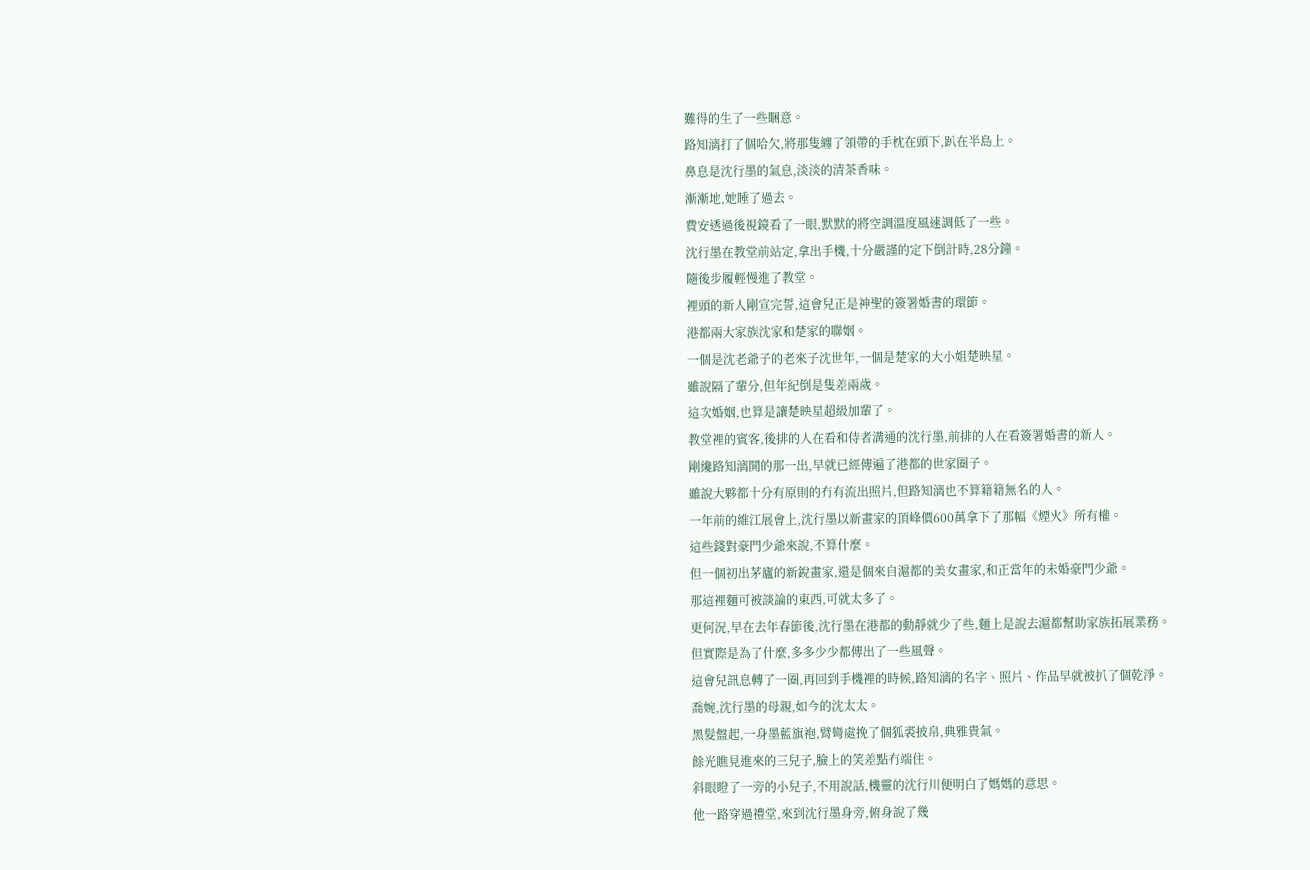難得的生了一些睏意。
路知漓打了個哈欠,將那隻纏了領帶的手枕在頭下,趴在半島上。
鼻息是沈行墨的氣息,淡淡的清茶香味。
漸漸地,她睡了過去。
費安透過後視鏡看了一眼,默默的將空調溫度風速調低了一些。
沈行墨在教堂前站定,拿出手機,十分嚴謹的定下倒計時,28分鐘。
隨後步履輕慢進了教堂。
裡頭的新人剛宣完誓,這會兒正是神聖的簽署婚書的環節。
港都兩大家族沈家和楚家的聯姻。
一個是沈老爺子的老來子沈世年,一個是楚家的大小姐楚映星。
雖說隔了輩分,但年紀倒是隻差兩歲。
這次婚姻,也算是讓楚映星超級加輩了。
教堂裡的賓客,後排的人在看和侍者溝通的沈行墨,前排的人在看簽署婚書的新人。
剛纔路知漓鬨的那一出,早就已經傳遍了港都的世家圈子。
雖說大夥都十分有原則的冇有流出照片,但路知漓也不算籍籍無名的人。
一年前的維江展會上,沈行墨以新畫家的頂峰價600萬拿下了那幅《煙火》所有權。
這些錢對豪門少爺來說,不算什麼。
但一個初出茅廬的新銳畫家,還是個來自滬都的美女畫家,和正當年的未婚豪門少爺。
那這裡麵可被談論的東西,可就太多了。
更何況,早在去年春節後,沈行墨在港都的動靜就少了些,麵上是說去滬都幫助家族拓展業務。
但實際是為了什麼,多多少少都傳出了一些風聲。
這會兒訊息轉了一圈,再回到手機裡的時候,路知漓的名字、照片、作品早就被扒了個乾淨。
喬婉,沈行墨的母親,如今的沈太太。
黑髮盤起,一身墨藍旗袍,臂彎處挽了個狐裘披帛,典雅貴氣。
餘光瞧見進來的三兒子,臉上的笑差點冇端住。
斜眼瞪了一旁的小兒子,不用說話,機靈的沈行川便明白了媽媽的意思。
他一路穿過禮堂,來到沈行墨身旁,俯身說了幾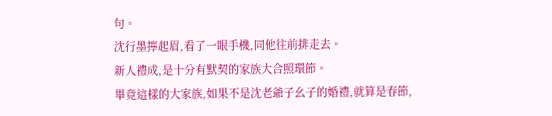句。
沈行墨擰起眉,看了一眼手機,同他往前排走去。
新人禮成,是十分有默契的家族大合照環節。
畢竟這樣的大家族,如果不是沈老爺子幺子的婚禮,就算是春節,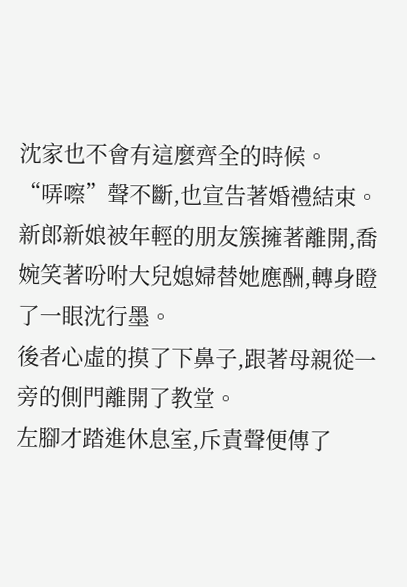沈家也不會有這麼齊全的時候。
“哢嚓”聲不斷,也宣告著婚禮結束。
新郎新娘被年輕的朋友簇擁著離開,喬婉笑著吩咐大兒媳婦替她應酬,轉身瞪了一眼沈行墨。
後者心虛的摸了下鼻子,跟著母親從一旁的側門離開了教堂。
左腳才踏進休息室,斥責聲便傳了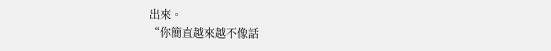出來。
“你簡直越來越不像話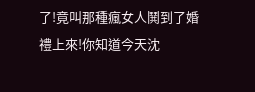了!竟叫那種瘋女人鬨到了婚禮上來!你知道今天沈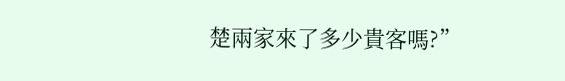楚兩家來了多少貴客嗎?”